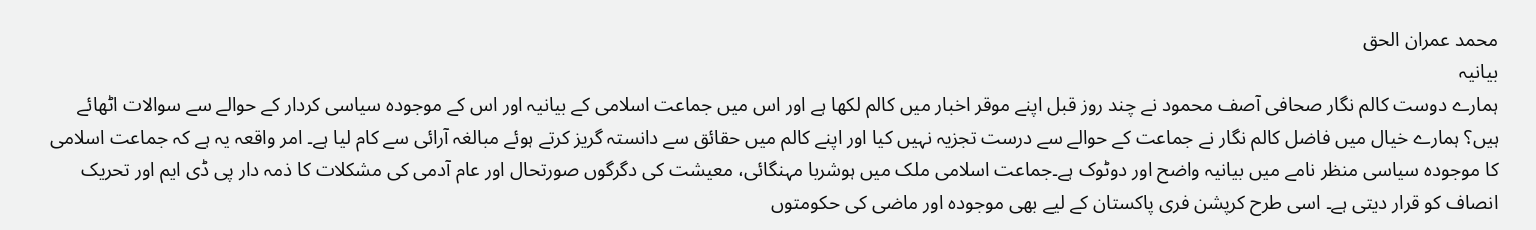محمد عمران الحق
بیانیہ
ہمارے دوست کالم نگار صحافی آصف محمود نے چند روز قبل اپنے موقر اخبار میں کالم لکھا ہے اور اس میں جماعت اسلامی کے بیانیہ اور اس کے موجودہ سیاسی کردار کے حوالے سے سوالات اٹھائے ہیں؟ ہمارے خیال میں فاضل کالم نگار نے جماعت کے حوالے سے درست تجزیہ نہیں کیا اور اپنے کالم میں حقائق سے دانستہ گریز کرتے ہوئے مبالغہ آرائی سے کام لیا ہے۔ امر واقعہ یہ ہے کہ جماعت اسلامی کا موجودہ سیاسی منظر نامے میں بیانیہ واضح اور دوٹوک ہے۔جماعت اسلامی ملک میں ہوشربا مہنگائی، معیشت کی دگرگوں صورتحال اور عام آدمی کی مشکلات کا ذمہ دار پی ڈی ایم اور تحریک انصاف کو قرار دیتی ہے۔ اسی طرح کرپشن فری پاکستان کے لیے بھی موجودہ اور ماضی کی حکومتوں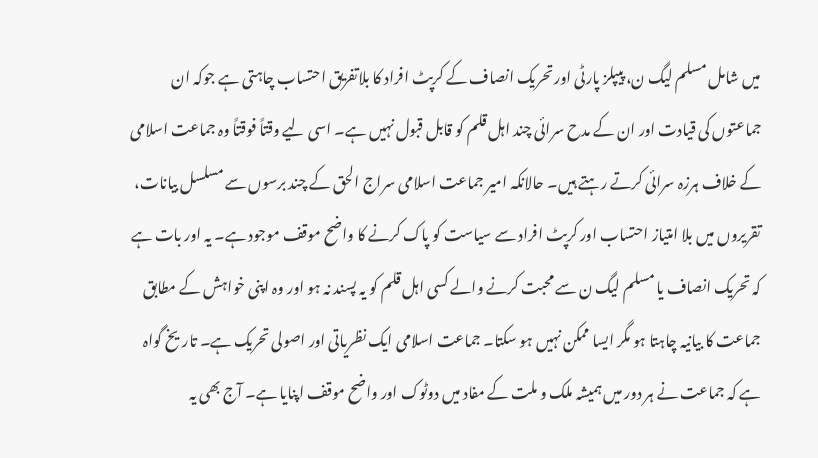میں شامل مسلم لیگ ن، پیپلز پارٹی اور تحریک انصاف کے کرپٹ افراد کا بلاتفریق احتساب چاہتی ہے جوکہ ان جماعتوں کی قیادت اور ان کے مدح سرائی چند اہل قلم کو قابل قبول نہیں ہے۔ اسی لیے وقتاً فوقتاً وہ جماعت اسلامی کے خلاف ہرزہ سرائی کرتے رہتے ہیں۔ حالانکہ امیر جماعت اسلامی سراج الحق کے چند برسوں سے مسلسل بیانات، تقریروں میں بلا امتیاز احتساب اور کرپٹ افراد سے سیاست کو پاک کرنے کا واضح موقف موجود ہے۔ یہ اور بات ہے کہ تحریک انصاف یا مسلم لیگ ن سے محبت کرنے والے کسی اہل قلم کو یہ پسند نہ ہو اور وہ اپنی خواہش کے مطابق جماعت کا بیانیہ چاہتا ہو مگر ایسا ممکن نہیں ہو سکتا۔ جماعت اسلامی ایک نظریاتی اور اصولی تحریک ہے۔ تاریخ گواہ ہے کہ جماعت نے ہر دور میں ہمیشہ ملک و ملت کے مفاد میں دوٹوک اور واضح موقف اپنایا ہے۔ آج بھی یہ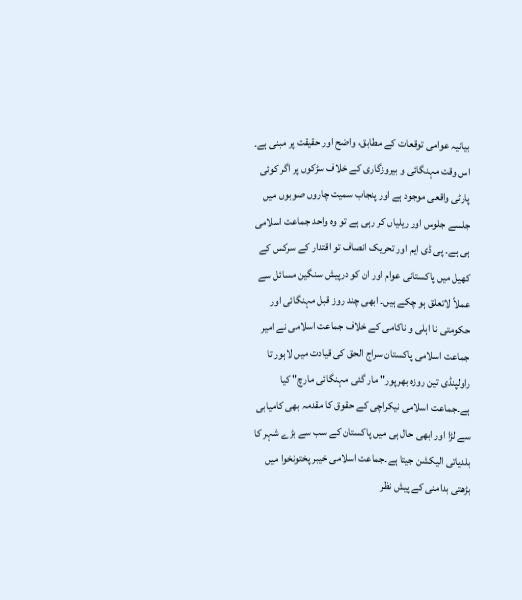بیانیہ عوامی توقعات کے مطابق، واضح اور حقیقت پر مبنی ہے۔ اس وقت مہنگائی و بیروزگاری کے خلاف سڑکوں پر اگر کوئی پارٹی واقعی موجود ہے اور پنجاب سمیت چاروں صوبوں میں جلسے جلوس اور ریلیاں کر رہی ہے تو وہ واحد جماعت اسلامی ہی ہے۔ پی ڈی ایم اور تحریک انصاف تو اقتدار کے سرکس کے کھیل میں پاکستانی عوام اور ان کو درپیش سنگین مسائل سے عملاً لاتعلق ہو چکے ہیں۔ ابھی چند روز قبل مہنگائی اور حکومتی نا اہلی و ناکامی کے خلاف جماعت اسلامی نے امیر جماعت اسلامی پاکستان سراج الحق کی قیادت میں لاہور تا راولپنڈی تین روزہ بھرپور" مار گئی مہنگائی مارچ" کیا ہے۔جماعت اسلامی نیکراچی کے حقوق کا مقدمہ بھی کامیابی سے لڑا اور ابھی حال ہی میں پاکستان کے سب سے بڑے شہر کا بلدیاتی الیکشن جیتا ہے۔جماعت اسلامی خیبر پختونخوا میں بڑھتی بدامنی کے پیش نظر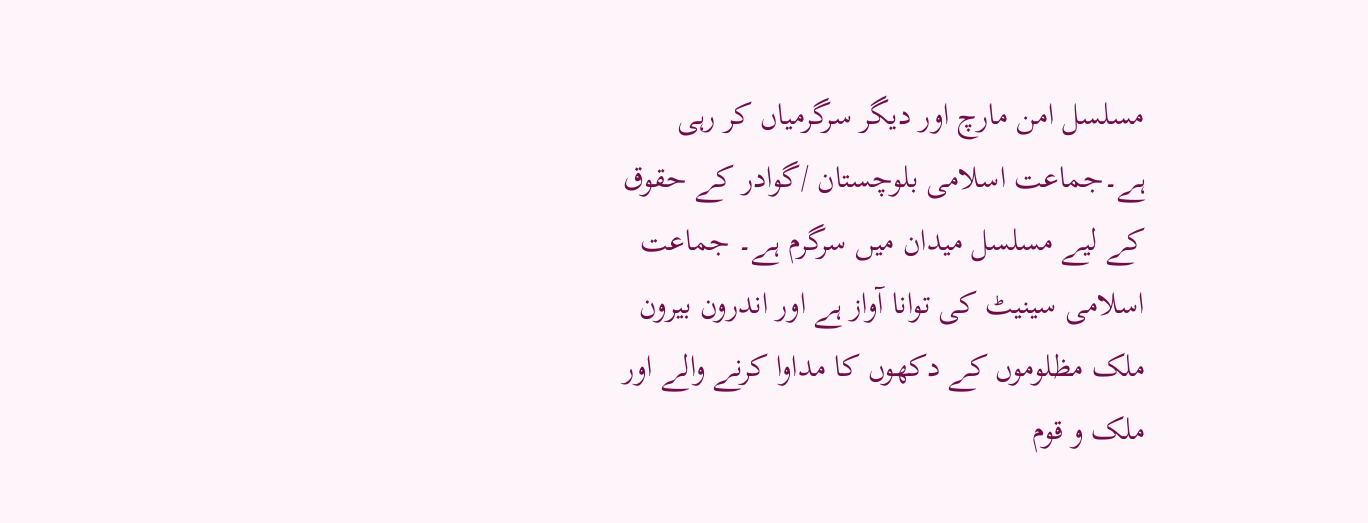مسلسل امن مارچ اور دیگر سرگرمیاں کر رہی ہے۔جماعت اسلامی بلوچستان /گوادر کے حقوق کے لیے مسلسل میدان میں سرگرم ہے۔ جماعت اسلامی سینیٹ کی توانا آواز ہے اور اندرون بیرون ملک مظلوموں کے دکھوں کا مداوا کرنے والے اور ملک و قوم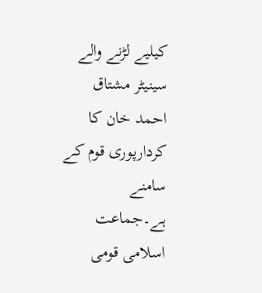کیلیے لڑنے والے سینیٹر مشتاق احمد خان کا کردارپوری قوم کے سامنے ہے۔جماعت اسلامی قومی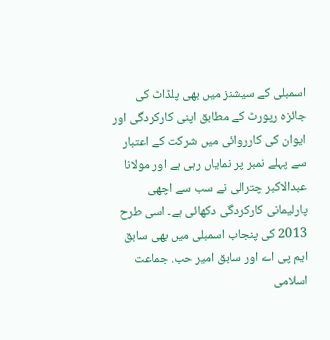اسمبلی کے سیشنز میں بھی پلڈاٹ کی جائزہ رپورٹ کے مطابق اپنی کارکردگی اور ایوان کی کارروائی میں شرکت کے اعتبار سے پہلے نمبر پر نمایاں رہی ہے اور مولانا عبدالاکبر چترالی نے سب سے اچھی پارلیمانی کارکردگی دکھائی ہے۔ اسی طرح 2013 کی پنجاب اسمبلی میں بھی سابق ایم پی اے اور سابق امیر حب. جماعت اسلامی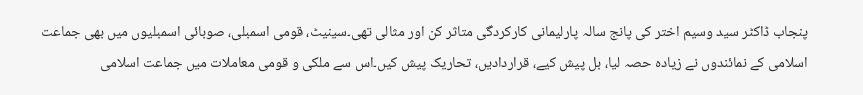پنجاب ڈاکٹر سید وسیم اختر کی پانج سالہ پارلیمانی کارکردگی متاثر کن اور مثالی تھی۔سینیٹ، قومی اسمبلی، صوبائی اسمبلیوں میں بھی جماعت اسلامی کے نمائندوں نے زیادہ حصہ لیا، بل پیش کیے، قراردادیں، تحاریک پیش کیں۔اس سے ملکی و قومی معاملات میں جماعت اسلامی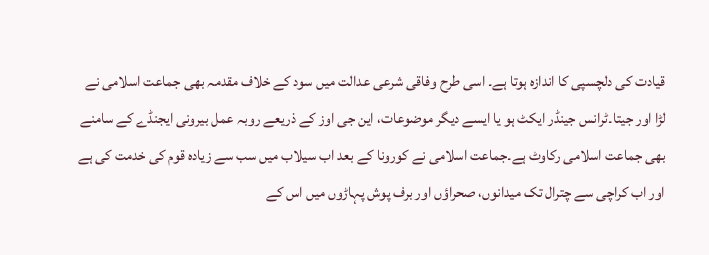قیادت کی دلچسپی کا اندازہ ہوتا ہے۔ اسی طرح وفاقی شرعی عدالت میں سود کے خلاف مقدمہ بھی جماعت اسلامی نے لڑا اور جیتا۔ٹرانس جینڈر ایکٹ ہو یا ایسے دیگر موضوعات، این جی اوز کے ذریعے روبہ عمل بیرونی ایجنڈے کے سامنے بھی جماعت اسلامی رکاوٹ ہے۔جماعت اسلامی نے کورونا کے بعد اب سیلاب میں سب سے زیادہ قوم کی خدمت کی ہے اور اب کراچی سے چترال تک میدانوں، صحراؤں اور برف پوش پہاڑوں میں اس کے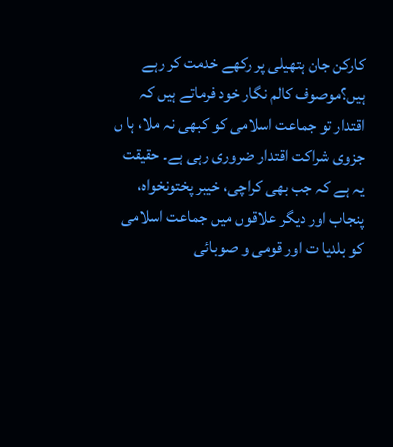کارکن جان ہتھیلی پر رکھے خدمت کر رہے ہیں؟موصوف کالم نگار خود فرماتے ہیں کہ اقتدار تو جماعت اسلامی کو کبھی نہ ملا، ہا ں جزوی شراکت اقتدار ضروری رہی ہے۔ حقیقت یہ ہے کہ جب بھی کراچی، خیبر پختونخواہ، پنجاب اور دیگر علاقوں میں جماعت اسلامی کو بلدیا ت اور قومی و صوبائی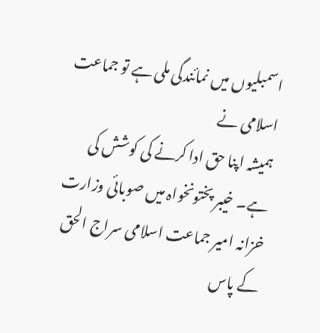اسمبلیوں میں نمائندگی ملی ہے تو جماعت اسلامی نے
ہمیشہ اپنا حق ادا کرنے کی کوشش کی ہے۔ خیبر پختونخواہ میں صوبائی وزارت خزانہ امیر جماعت اسلامی سراج الحق کے پاس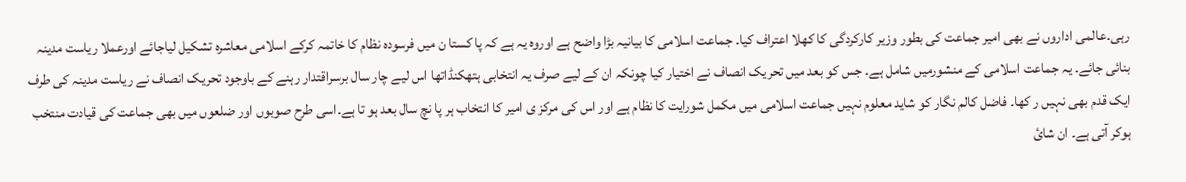رہی۔عالمی اداروں نے بھی امیر جماعت کی بطور وزیر کارکردگی کا کھلا اعتراف کیا۔ جماعت اسلامی کا بیانیہ بڑا واضح ہے اوروہ یہ ہے کہ پا کستا ن میں فرسودہ نظام کا خاتمہ کرکے اسلامی معاشرہ تشکیل لیاجائے اورعملا ریاست مدینہ بنائی جائے۔ یہ جماعت اسلامی کے منشورمیں شامل ہے۔ جس کو بعد میں تحریک انصاف نے اختیار کیا چونکہ ان کے لیے صرف یہ انتخابی ہتھکنڈاتھا اس لیے چار سال برسراقتدار رہنے کے باوجود تحریک انصاف نے ریاست مدینہ کی طرف ایک قدم بھی نہیں ر کھا۔ فاضل کالم نگار کو شاید معلوم نہیں جماعت اسلامی میں مکمل شورایت کا نظام ہے اور اس کی مرکز ی امیر کا انتخاب ہر پا نچ سال بعد ہو تا ہے۔اسی طرح صوبوں اور ضلعوں میں بھی جماعت کی قیادت منتخب ہوکر آتی ہے۔ ان شائ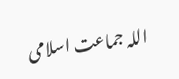اللہ جماعت اسلامی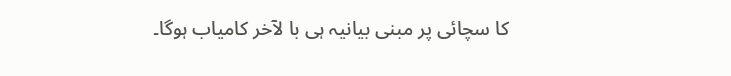کا سچائی پر مبنی بیانیہ ہی با لآخر کامیاب ہوگا۔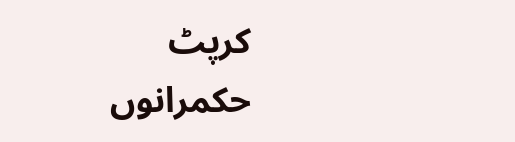کرپٹ حکمرانوں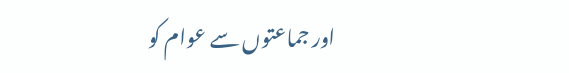اور جماعتوں سے عوام کو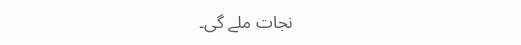نجات ملے گی۔